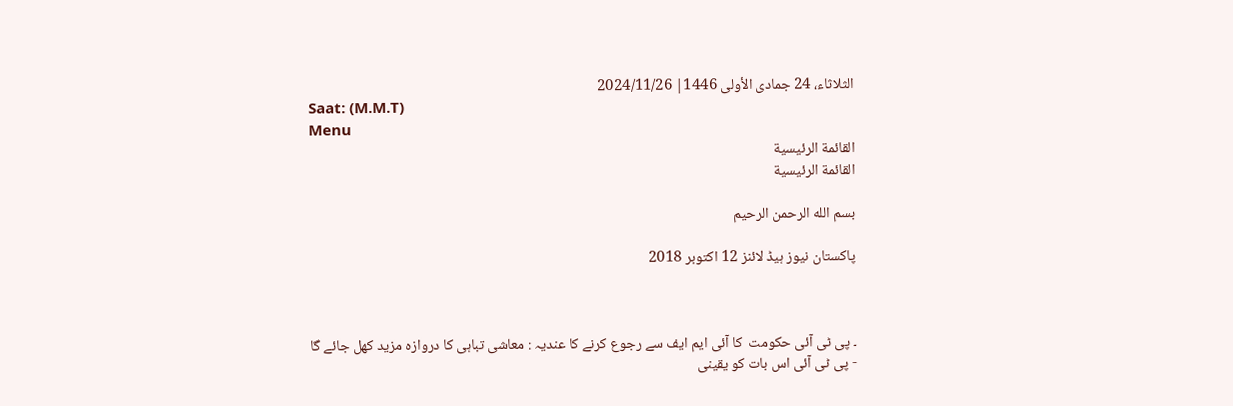الثلاثاء، 24 جمادى الأولى 1446| 2024/11/26
Saat: (M.M.T)
Menu
القائمة الرئيسية
القائمة الرئيسية

بسم الله الرحمن الرحيم

پاکستان نیوز ہیڈ لائنز 12 اکتوبر 2018



۔ پی ٹی آئی حکومت  کا آئی ایم ایف سے رجوع کرنے کا عندیہ : معاشی تباہی کا دروازہ مزید کھل جائے گا
- پی ٹی آئی اس بات کو یقینی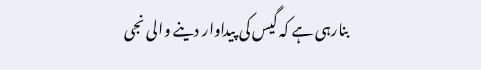بنارہی ہے کہ گیس کی پیداوار دینے والی نجی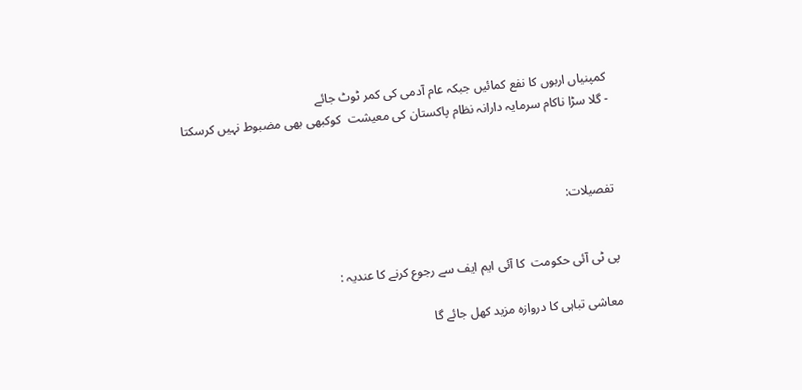کمپنیاں اربوں کا نفع کمائیں جبکہ عام آدمی کی کمر ٹوٹ جائے
- گلا سڑا ناکام سرمایہ دارانہ نظام پاکستان کی معیشت  کوکبھی بھی مضبوط نہیں کرسکتا



تفصیلات:


پی ٹی آئی حکومت  کا آئی ایم ایف سے رجوع کرنے کا عندیہ :

معاشی تباہی کا دروازہ مزید کھل جائے گا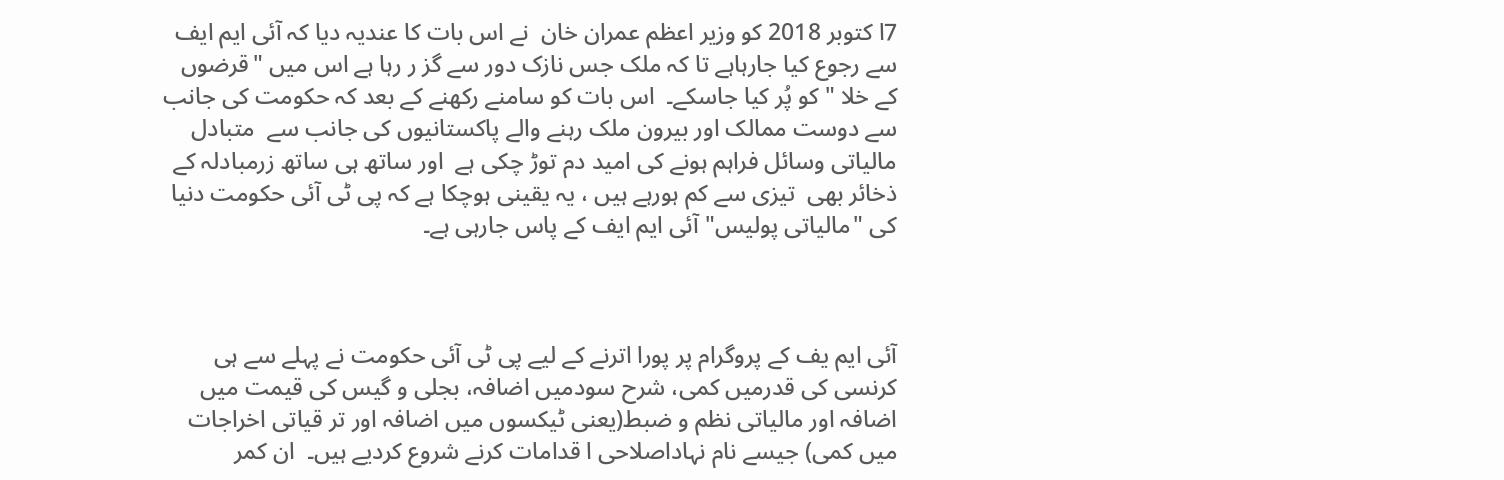7ا کتوبر 2018 کو وزیر اعظم عمران خان  نے اس بات کا عندیہ دیا کہ آئی ایم ایف سے رجوع کیا جارہاہے تا کہ ملک جس نازک دور سے گز ر رہا ہے اس میں "قرضوں کے خلا " کو پُر کیا جاسکے۔  اس بات کو سامنے رکھنے کے بعد کہ حکومت کی جانب سے دوست ممالک اور بیرون ملک رہنے والے پاکستانیوں کی جانب سے  متبادل مالیاتی وسائل فراہم ہونے کی امید دم توڑ چکی ہے  اور ساتھ ہی ساتھ زرمبادلہ کے ذخائر بھی  تیزی سے کم ہورہے ہیں ، یہ یقینی ہوچکا ہے کہ پی ٹی آئی حکومت دنیا کی "مالیاتی پولیس" آئی ایم ایف کے پاس جارہی ہے۔



آئی ایم یف کے پروگرام پر پورا اترنے کے لیے پی ٹی آئی حکومت نے پہلے سے ہی کرنسی کی قدرمیں کمی، شرح سودمیں اضافہ، بجلی و گیس کی قیمت میں اضافہ اور مالیاتی نظم و ضبط(یعنی ٹیکسوں میں اضافہ اور تر قیاتی اخراجات میں کمی) جیسے نام نہاداصلاحی ا قدامات کرنے شروع کردیے ہیں۔  ان کمر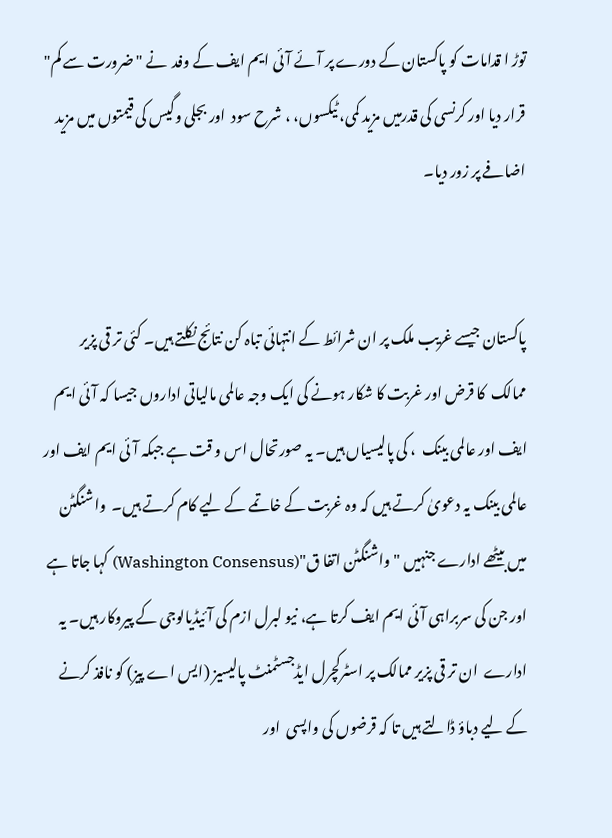توڑ ا قدامات کو پاکستان کے دورے پر آئے آئی ایم ایف کے وفد  نے "ضرورت سے کم" قرار دیا اور کرنسی کی قدرمیں مزید کمی، ٹیکسوں، ، شرح سود  اور بجلی وگیس کی قیمتوں میں مزید  اضافے پر زور دیا۔


پاکستان جیسے غریب ملک پر ان شرائط کے انتہائی تباہ کن نتائج نکلتے ہیں۔ کئی تر قی پزیر ممالک  کا قرض اور غربت کا شکار ہونے کی ایک وجہ عالمی مالیاتی اداروں جیسا کہ آئی ایم ایف اور عالمی بینک  ، کی پالیسیاں ہیں۔ یہ صورتحال اس و قت ہے جبکہ آئی ایم ایف اور عالمی بینک یہ دعویٰ کرتے ہیں کہ وہ غربت کے خاتمے کے لیے کام کرتے ہیں۔  واشنگٹن میں بیٹھے ادارے جنہیں "واشنگٹن اتفا ق"(Washington Consensus) کہا جاتا ہے اور جن کی سربراہی آئی ایم ایف کرتا ہے، نیو لبرل ازم کی آئیڈیالوجی کے پیروکار ہیں۔ یہ ادارے  ان تر قی پزیر ممالک پر اسٹرکچرل ایڈجسٹمنٹ پالیسیز (ایس اے پیز) کو نافذ کرنے کے لیے دباؤ ڈالتے ہیں تا کہ قرضوں کی واپسی  اور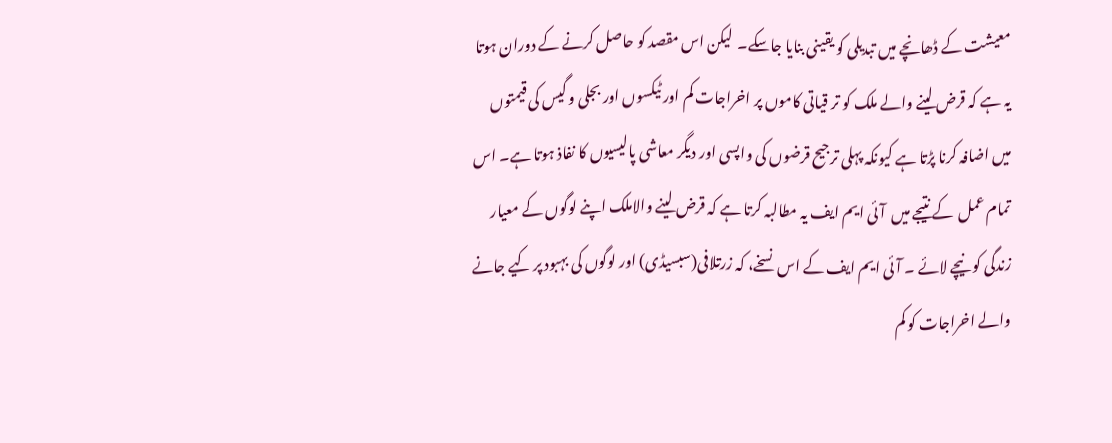معیشت کے ڈھانچے میں تبدیلی کو یقینی بنایا جاسکے۔  لیکن اس مقصد کو حاصل کرنے کے دوران ہوتا یہ ہے کہ قرض لینے والے ملک کو تر قیاتی کاموں پر اخراجات کم اور ٹیکسوں اور بجلی و گیس کی قیمتوں میں اضافہ کرنا پڑتا ہے کیونکہ پہلی ترجیح قرضوں کی واپسی اور دیگر معاشی پالیسیوں کا نفاذ ہوتا ہے۔ اس تمام عمل  کے نتیجے میں  آئی ایم ایف یہ مطالبہ کرتا ہے کہ قرض لینے والاملک اپنے لوگوں کے معیار زندگی کو نیچے لائے ۔ آئی ایم ایف کے اس  نسخے، کہ زرتلافی(سبسیڈی) اور لوگوں کی بہبود پر کیے جانے والے اخراجات کو کم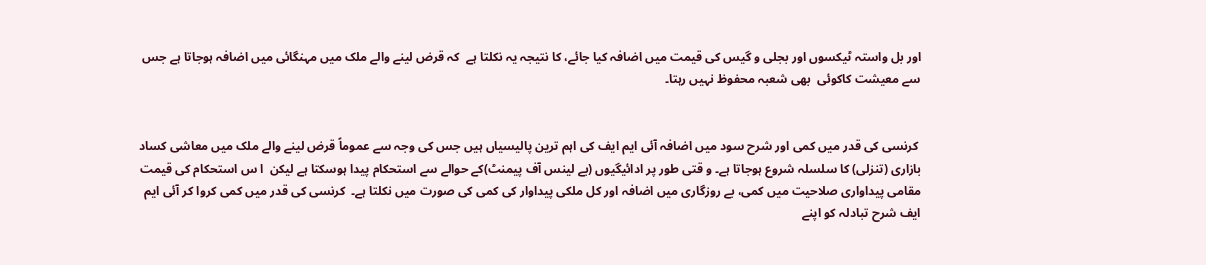اور بل واستہ ٹیکسوں اور بجلی و گیس کی قیمت میں اضافہ کیا جائے، کا نتیجہ یہ نکلتا ہے  کہ قرض لینے والے ملک میں مہنگائی میں اضافہ ہوجاتا ہے جس سے معیشت کاکوئی  بھی شعبہ محفوظ نہیں رہتا۔


 کرنسی کی قدر میں کمی اور شرح سود میں اضافہ آئی ایم ایف کی اہم ترین پالیسیاں ہیں جس کی وجہ سے عموماً قرض لینے والے ملک میں معاشی کساد بازاری (تنزلی) کا سلسلہ شروع ہوجاتا ہے۔ و قتی طور پر ادائیگیوں (بے لینس آف پیمنٹ)کے حوالے سے استحکام پیدا ہوسکتا ہے لیکن  ا س استحکام کی قیمت مقامی پیداواری صلاحیت میں کمی، بے روزگاری میں اضافہ اور کل ملکی پیداوار کی کمی کی صورت میں نکلتا ہے۔  کرنسی کی قدر میں کمی کروا کر آئی ایم ایف شرح تبادلہ کو اپنے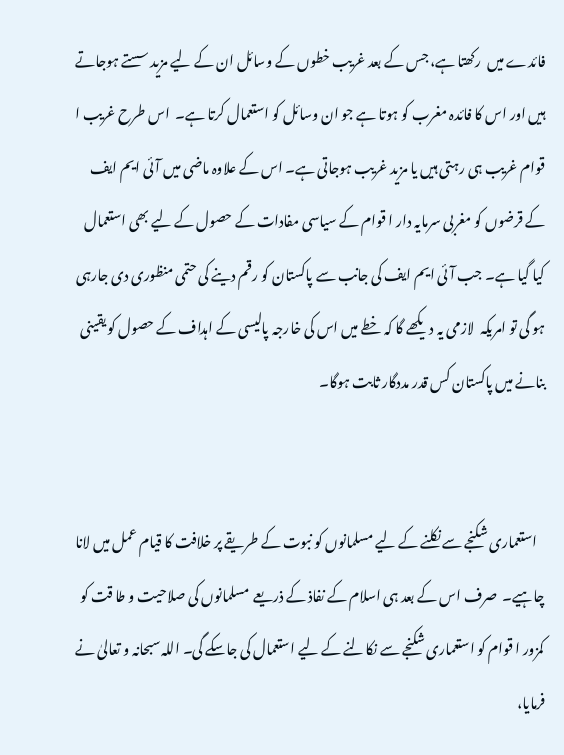فائدے میں  رکھتا ہے، جس کے بعد غریب خطوں کے وسائل ان کے لیے مزید سستے ہوجاتے ہیں اور اس کا فائدہ مغرب کو ہوتا ہے جو ان وسائل کو استعمال کرتا ہے۔  اس طرح غریب ا قوام غریب ہی رہتی ہیں یا مزید غریب ہوجاتی ہے۔ اس کے علاوہ ماضی میں آئی ایم ایف کے قرضوں کو مغربی سرمایہ دار ا قوام کے سیاسی مفادات کے حصول کے لیے بھی استعمال کیا گیا ہے۔ جب آئی ایم ایف کی جانب سے پاکستان کو رقم دینے کی حتمی منظوری دی جارہی ہو گی تو امریکہ  لازمی یہ دیکھے گا کہ خطے میں اس کی خارجہ پالیسی کے اہداف کے حصول کو یقینی بنانے میں پاکستان کس قدر مددگار ثابت ہوگا۔


   استعماری شکنجے سے نکلنے کے لیے مسلمانوں کو نبوت کے طریقے پر خلافت کا قیام عمل میں لانا چاہیے۔  صرف اس کے بعد ہی اسلام کے نفاذ کے ذریعے  مسلمانوں کی صلاحیت و طا قت کو کمزور ا قوام کو استعماری شکنجے سے نکالنے کے لیے استعمال کی جاسکے گی۔ اللہ سبحانہ و تعالیٰ نے فرمایا،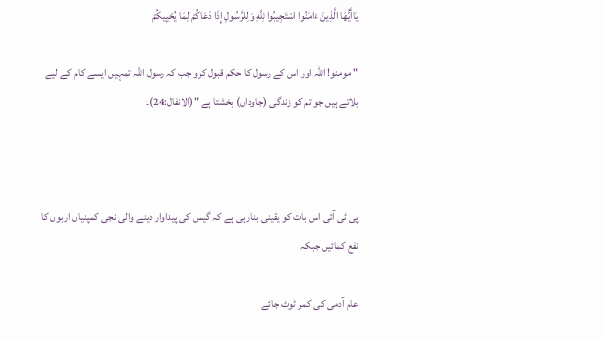يَاأَيُّهَا الَّذِينَ ءَامَنُوا اسْتَجِيبُوا لِلَّهِ وَلِلرَّسُولِ إِذَا دَعَاكُمْ لِمَا يُحْيِيكُمْ

" مومنو! اللہ اور اس کے رسول کا حکم قبول کرو جب کہ رسول اللہ تمہیں ایسے کام کے لیے بلاتے ہیں جو تم کو زندگی (جاوداں) بخشتا ہے "(الانفال:24)۔



پی ٹی آئی اس بات کو یقینی بنارہی ہے کہ گیس کی پیداوار دینے والی نجی کمپنیاں اربوں کا نفع کمائیں جبکہ

عام آدمی کی کمر ٹوٹ جائے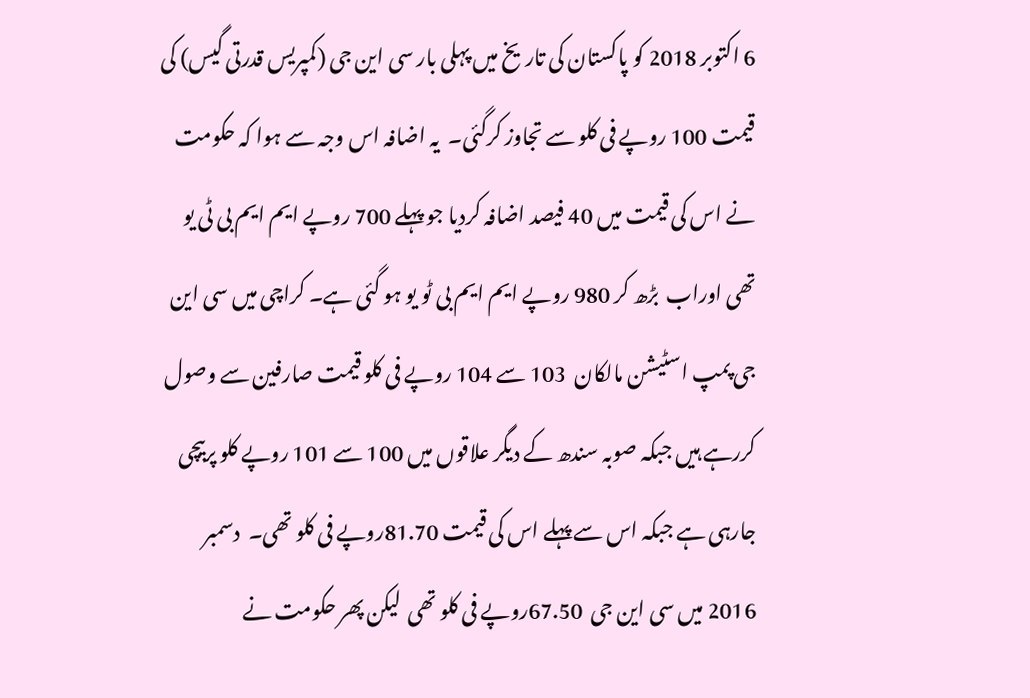6 اکتوبر 2018 کو پاکستان کی تاریخ میں پہلی بار سی این جی (کمپریس قدرتی گیس) کی قیمت 100 روپے فی کلو سے تجاوز کرگئی۔  یہ اضافہ اس وجہ سے ہوا کہ حکومت نے اس کی قیمت میں 40 فیصد اضافہ کردیا جو پہلے 700 روپے ایم ایم بی ٹی یو تھی اوراب  بڑھ کر 980 روپے ایم ایم بی ٹو یو ہو گئی ہے۔ کراچی میں سی این جی پمپ اسٹیشن مالکان  103 سے 104 روپے فی کلو قیمت صارفین سے وصول کررہے ہیں جبکہ صوبہ سندھ کے دیگر علاقوں میں 100 سے 101 روپے کلو پربیچی جارہی ہے جبکہ اس سے پہلے اس کی قیمت 81.70روپے فی کلو تھی۔  دسمبر 2016 میں سی این جی  67.50روپے فی کلو تھی  لیکن پھر حکومت نے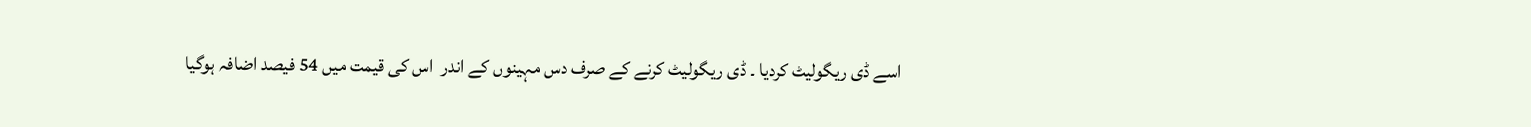اسے ڈی ریگولیٹ کردیا ۔ ڈی ریگولیٹ کرنے کے صرف دس مہینوں کے اندر  اس کی قیمت میں 54 فیصد اضافہ ہوگیا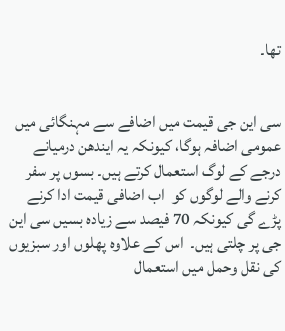تھا۔


سی این جی قیمت میں اضافے سے مہنگائی میں عمومی اضافہ ہوگا، کیونکہ یہ ایندھن درمیانے درجے کے لوگ استعمال کرتے ہیں۔ بسوں پر سفر کرنے والے لوگوں کو  اب اضافی قیمت ادا کرنے پڑے گی کیونکہ 70 فیصد سے زیادہ بسیں سی این جی پر چلتی ہیں۔  اس کے علاوہ پھلوں اور سبزیوں کی نقل وحمل میں استعمال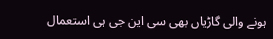ہونے والی گاڑیاں بھی سی این جی ہی استعمال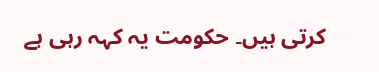کرتی ہیں۔ حکومت یہ کہہ رہی ہے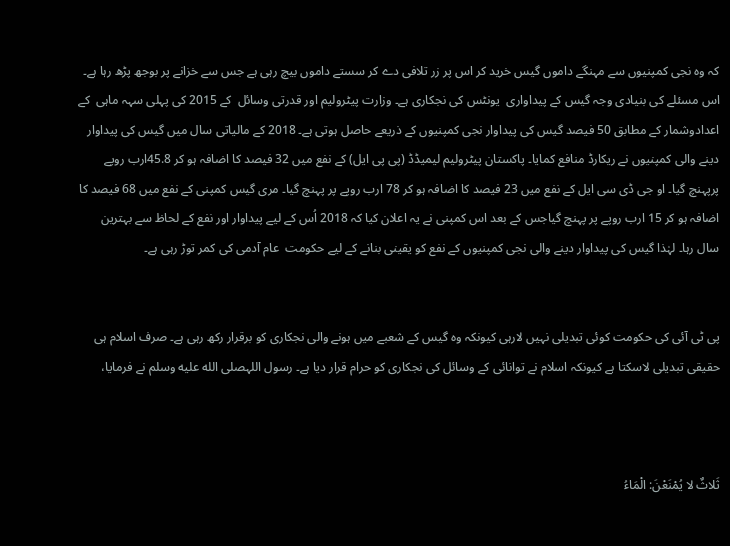کہ وہ نجی کمپنیوں سے مہنگے داموں گیس خرید کر اس پر زر تلافی دے کر سستے داموں بیچ رہی ہے جس سے خزانے پر بوجھ پڑھ رہا ہے۔   اس مسئلے کی بنیادی وجہ گیس کے پیداواری  یونٹس کی نجکاری ہے۔ وزارت پیٹرولیم اور قدرتی وسائل  کے 2015 کی پہلی سہہ ماہی  کے اعدادوشمار کے مطابق 50 فیصد گیس کی پیداوار نجی کمپنیوں کے ذریعے حاصل ہوتی ہے۔ 2018 کے مالیاتی سال میں گیس کی پیداوار دینے والی کمپنیوں نے ریکارڈ منافع کمایا۔ پاکستان پیٹرولیم لیمیڈڈ (پی پی ایل) کے نفع میں 32 فیصد کا اضافہ ہو کر 45.8ارب روپے پرپہنچ گیا۔ او جی ڈی سی ایل کے نفع میں 23 فیصد کا اضافہ ہو کر 78 ارب روپے پر پہنچ گیا۔ مری گیس کمپنی کے نفع میں 68 فیصد کا اضافہ ہو کر 15 ارب روپے پر پہنچ گیاجس کے بعد اس کمپنی نے یہ اعلان کیا کہ 2018 اُس کے لیے پیداوار اور نفع کے لحاظ سے بہترین سال رہا۔ لہٰذا گیس کی پیداوار دینے والی نجی کمپنیوں کے نفع کو یقینی بنانے کے لیے حکومت  عام آدمی کی کمر توڑ رہی ہے۔


پی ٹی آئی کی حکومت کوئی تبدیلی نہیں لارہی کیونکہ وہ گیس کے شعبے میں ہونے والی نجکاری کو برقرار رکھ رہی ہے۔ صرف اسلام ہی حقیقی تبدیلی لاسکتا ہے کیونکہ اسلام نے توانائی کے وسائل کی نجکاری کو حرام قرار دیا ہے۔ رسول اللہصلى الله عليه وسلم نے فرمایا،



ثَلاثٌ لا يُمْنَعْنَ: الْمَاءُ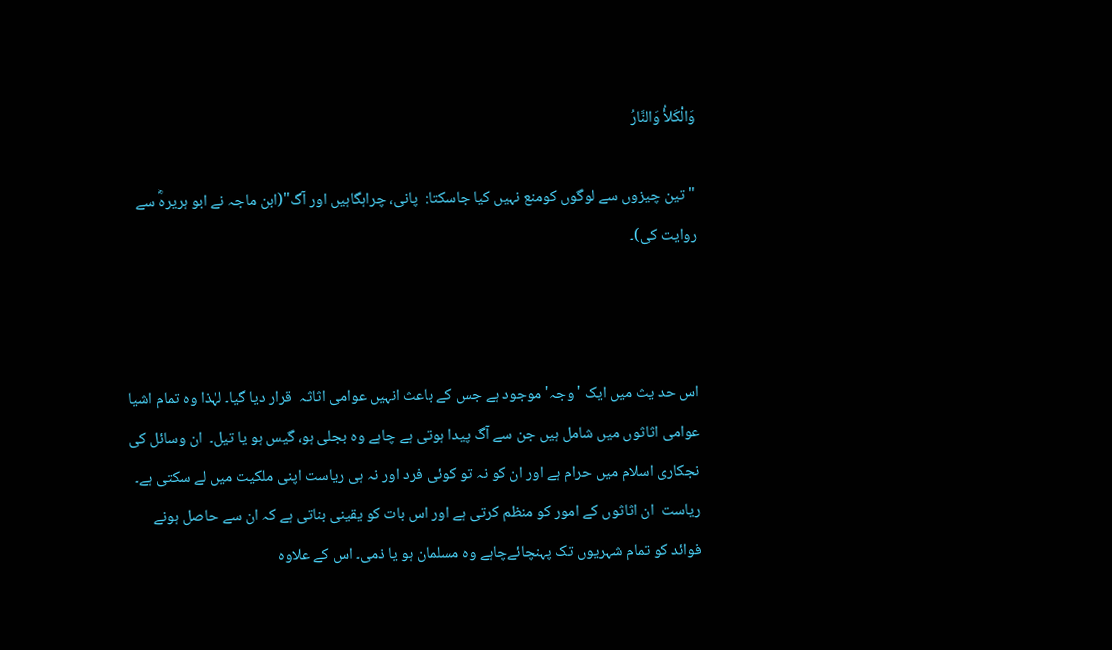وَالْكَلأُ وَالنَّارُ

"تین چیزوں سے لوگوں کومنع نہیں کیا جاسکتا:  پانی، چراہگاہیں اور آگ"(ابن ماجہ نے ابو ہریرہؓ سے روایت کی)۔



اس حد یث میں ایک 'وجہ' موجود ہے جس کے باعث انہیں عوامی اثاثہ  قرار دیا گیا۔ لہٰذا وہ تمام اشیا عوامی اثاثوں میں شامل ہیں جن سے آگ پیدا ہوتی ہے چاہے وہ بجلی ہو، گیس ہو یا تیل۔  ان وسائل کی نجکاری اسلام میں حرام ہے اور ان کو نہ تو کوئی فرد اور نہ ہی ریاست اپنی ملکیت میں لے سکتی ہے۔ ریاست  ان اثاثوں کے امور کو منظم کرتی ہے اور اس بات کو یقینی بناتی ہے کہ ان سے حاصل ہونے فوائد کو تمام شہریوں تک پہنچائےچاہے وہ مسلمان ہو یا ذمی۔ اس کے علاوہ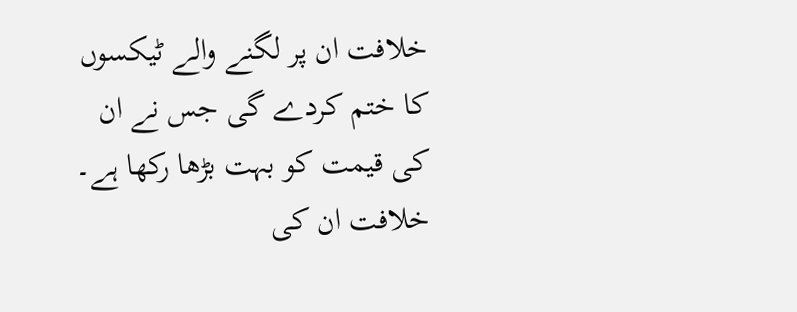خلافت ان پر لگنے والے ٹیکسوں کا ختم کردے گی جس نے ان کی قیمت کو بہت بڑھا رکھا ہے۔ خلافت ان کی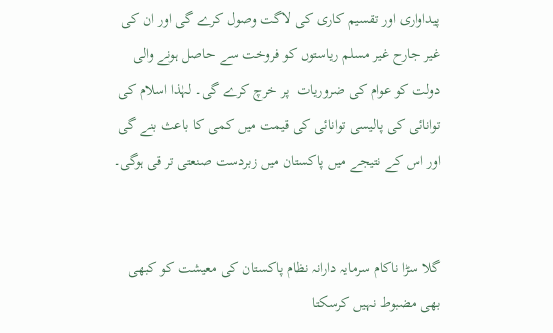پیداواری اور تقسیم کاری کی لاگت وصول کرے گی اور ان کی غیر جارح غیر مسلم ریاستوں کو فروخت سے حاصل ہونے والی دولت کو عوام کی ضروریات  پر خرچ کرے گی۔ لہٰذا اسلام کی توانائی کی پالیسی توانائی کی قیمت میں کمی کا باعث بنے گی اور اس کے نتیجے میں پاکستان میں زبردست صنعتی تر قی ہوگی۔


گلا سڑا ناکام سرمایہ دارانہ نظام پاکستان کی معیشت کو کبھی بھی مضبوط نہیں کرسکتا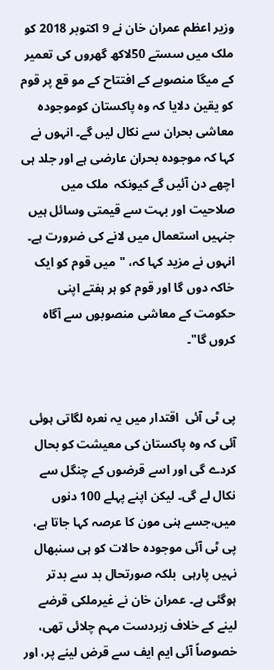وزیر اعظم عمران خان نے 9 اکتوبر 2018 کو ملک میں سستے 50لاکھ گھروں کی تعمیر کے میگا منصوبے کے افتتاح کے مو قع پر قوم کو یقین دلایا کہ وہ پاکستان کوموجودہ معاشی بحران سے نکال لیں گے۔ انہوں نے کہا کہ موجودہ بحران عارضی ہے اور جلد ہی اچھے دن آئیں گے کیونکہ  ملک میں صلاحیت اور بہت سے قیمتی وسائل ہیں جنہیں استعمال میں لانے کی ضرورت ہے۔ انہوں نے مزید کہا کہ، "میں قوم کو ایک خاکہ دوں گا اور قوم کو ہر ہفتے اپنی حکومت کے معاشی منصوبوں سے آگاہ کروں گا"۔


پی ٹی آئی  اقتدار میں یہ نعرہ لگاتی ہوئی آئی کہ وہ پاکستان کی معیشت کو بحال کردے گی اور اسے قرضوں کے چنگل سے نکال لے گی۔ لیکن اپنے پہلے 100 دنوں میں،جسے ہنی مون کا عرصہ کہا جاتا ہے، پی ٹی آئی موجودہ حالات کو ہی سنبھال نہیں پارہی  بلکہ صورتحال بد سے بدتر ہوگئی ہے۔ عمران خان نے غیرملکی قرضے لینے کے خلاف زبردست مہم چلائی تھی، خصوصاً آئی ایم ایف سے قرض لینے پر، اور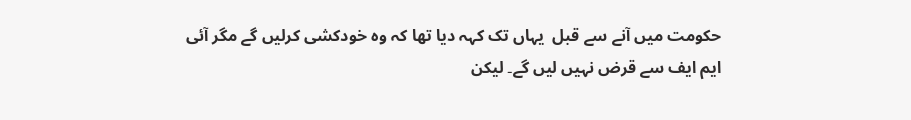حکومت میں آنے سے قبل  یہاں تک کہہ دیا تھا کہ وہ خودکشی کرلیں گے مگر آئی ایم ایف سے قرض نہیں لیں گے۔ لیکن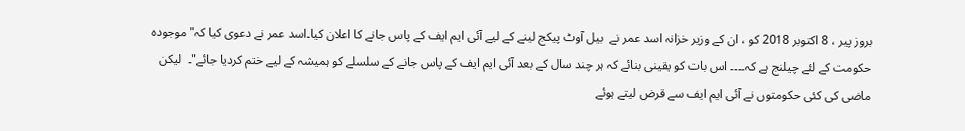بروز پیر ، 8 اکتوبر 2018 کو ، ان کے وزیر خزانہ اسد عمر نے  بیل آوٹ پیکج لینے کے لیے آئی ایم ایف کے پاس جانے کا اعلان کیا۔اسد عمر نے دعوی کیا کہ"موجودہ حکومت کے لئے چیلنج ہے کہ۔۔۔۔ اس بات کو یقینی بنائے کہ ہر چند سال کے بعد آئی ایم ایف کے پاس جانے کے سلسلے کو ہمیشہ کے لیے ختم کردیا جائے"۔  لیکن ماضی کی کئی حکومتوں نے آئی ایم ایف سے قرض لیتے ہوئے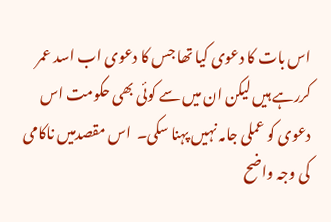اس بات کا دعوی کیا تھا جس کا دعوی اب اسد عمر کررہے ہیں لیکن ان میں سے کوئی بھی حکومت اس دعوی کو عملی جامہ نہیں پہنا سکی۔  اس مقصدمیں ناکامی کی وجہ واضح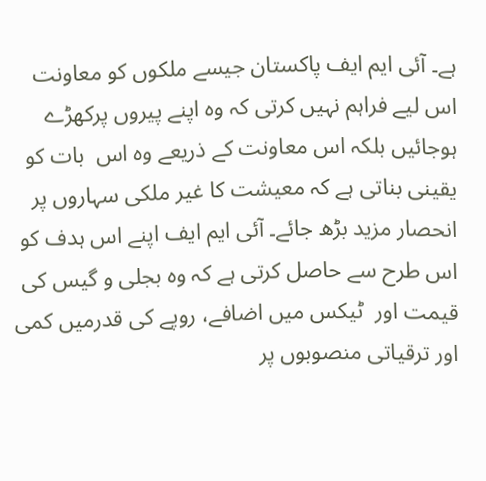ہے۔ آئی ایم ایف پاکستان جیسے ملکوں کو معاونت اس لیے فراہم نہیں کرتی کہ وہ اپنے پیروں پرکھڑے ہوجائیں بلکہ اس معاونت کے ذریعے وہ اس  بات کو یقینی بناتی ہے کہ معیشت کا غیر ملکی سہاروں پر انحصار مزید بڑھ جائے۔ آئی ایم ایف اپنے اس ہدف کو اس طرح سے حاصل کرتی ہے کہ وہ بجلی و گیس کی قیمت اور  ٹیکس میں اضافے، روپے کی قدرمیں کمی اور ترقیاتی منصوبوں پر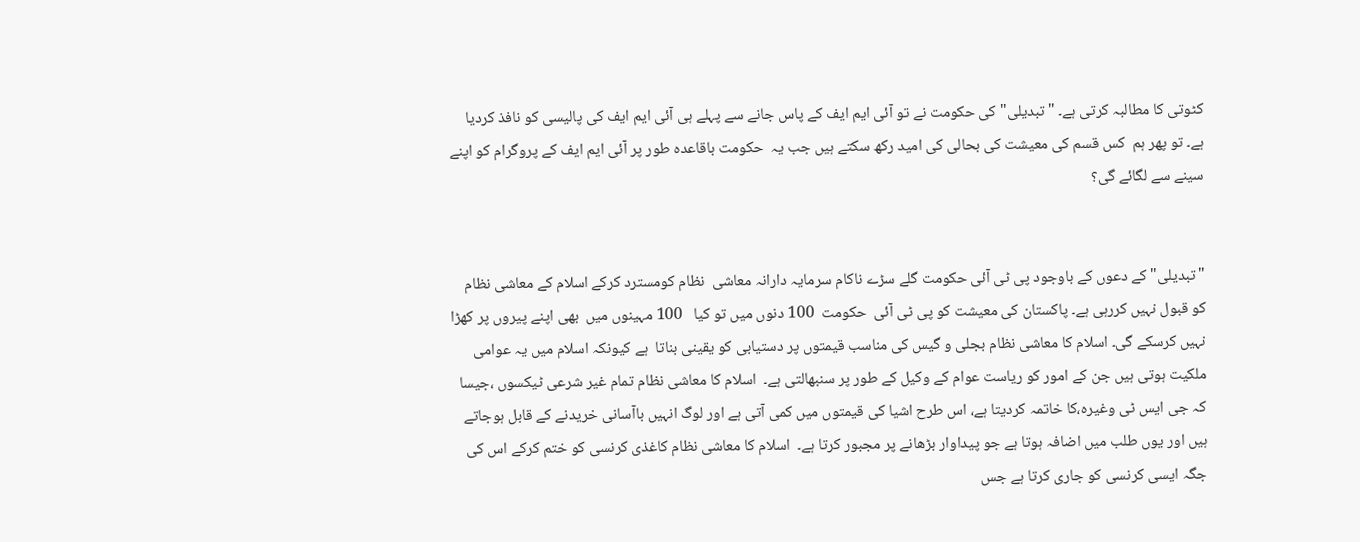کٹوتی کا مطالبہ کرتی ہے۔ "تبدیلی" کی حکومت نے تو آئی ایم ایف کے پاس جانے سے پہلے ہی آئی ایم ایف کی پالیسی کو نافذ کردیا ہے۔ تو پھر ہم  کس قسم کی معیشت کی بحالی کی امید رکھ سکتے ہیں جب یہ  حکومت باقاعدہ طور پر آئی ایم ایف کے پروگرام کو اپنے سینے سے لگائے گی؟


"تبدیلی" کے دعوں کے باوجود پی ٹی آئی حکومت گلے سڑے ناکام سرمایہ دارانہ معاشی  نظام کومسترد کرکے اسلام کے معاشی نظام کو قبول نہیں کررہی ہے۔ پاکستان کی معیشت کو پی ٹی آئی  حکومت  100 دنوں میں تو کیا   100 مہینوں میں  بھی اپنے پیروں پر کھڑا نہیں کرسکے گی۔ اسلام کا معاشی نظام بجلی و گیس کی مناسب قیمتوں پر دستیابی کو یقینی بناتا  ہے کیونکہ اسلام میں یہ عوامی ملکیت ہوتی ہیں جن کے امور کو ریاست عوام کے وکیل کے طور پر سنبھالتی ہے۔  اسلام کا معاشی نظام تمام غیر شرعی ٹیکسوں ،جیسا کہ جی ایس ٹی وغیرہ،کا خاتمہ کردیتا ہے، اس طرح اشیا کی قیمتوں میں کمی آتی ہے اور لوگ انہیں باآسانی خریدنے کے قابل ہوجاتے ہیں اور یوں طلب میں اضافہ ہوتا ہے جو پیداوار بڑھانے پر مجبور کرتا ہے۔  اسلام کا معاشی نظام کاغذی کرنسی کو ختم کرکے اس کی جگہ ایسی کرنسی کو جاری کرتا ہے جس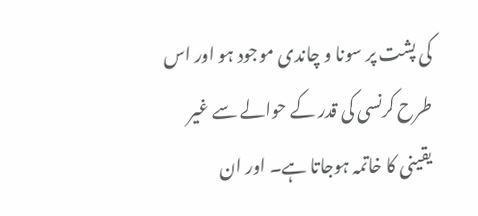کی پشت پر سونا و چاندی موجود ہو اور اس طرح کرنسی کی قدر کے حوالے سے غیر یقینی کا خاتمہ ہوجاتا ہے۔ اور ان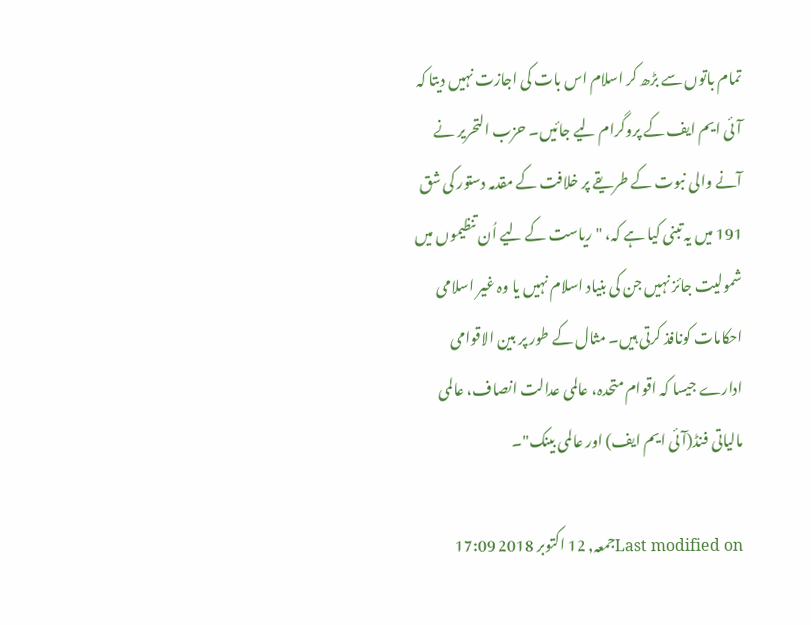تمام باتوں سے بڑھ کر اسلام اس بات کی اجازت نہیں دیتا کہ آئی ایم ایف کے پروگرام لیے جائیں۔ حزب التحریر نے آنے والی نبوت کے طریقے پر خلافت کے مقدمہ دستور کی شق 191 میں یہ تبنی کیا ہے کہ، "ریاست کے لیے اُن تنظیموں میں شمولیت جائز نہیں جن کی بنیاد اسلام نہیں یا وہ غیر اسلامی احکامات کونافذ کرتی ہیں۔ مثال کے طور پر بین الاقوامی ادارے جیسا کہ اقوام متحدہ، عالمی عدالت انصاف، عالمی مالیاتی فنڈ(آئی ایم ایف) اور عالمی بینک"۔

Last modified onجمعہ, 12 اکتوبر 2018 17:09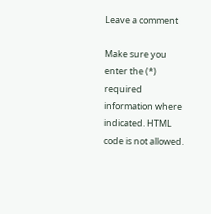Leave a comment

Make sure you enter the (*) required information where indicated. HTML code is not allowed.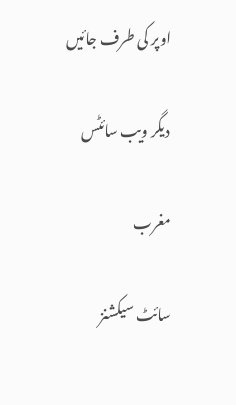اوپر کی طرف جائیں

دیگر ویب سائٹس

مغرب

سائٹ سیکشنز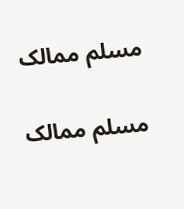مسلم ممالک

مسلم ممالک